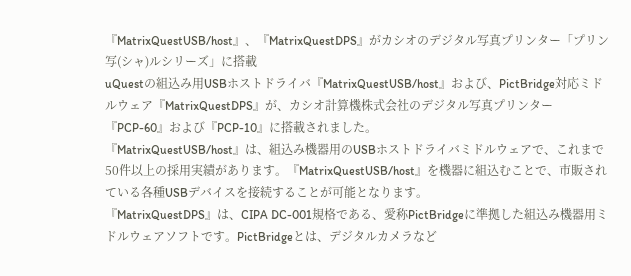『MatrixQuestUSB/host』、『MatrixQuestDPS』がカシオのデジタル写真プリンター「プリン写(シャ)ルシリーズ」に搭載
uQuestの組込み用USBホストドライバ『MatrixQuestUSB/host』および、PictBridge対応ミドルウェア『MatrixQuestDPS』が、カシオ計算機株式会社のデジタル写真プリンター『PCP-60』および『PCP-10』に搭載されました。
『MatrixQuestUSB/host』は、組込み機器用のUSBホストドライバミドルウェアで、これまで50件以上の採用実績があります。『MatrixQuestUSB/host』を機器に組込むことで、市販されている各種USBデバイスを接続することが可能となります。
『MatrixQuestDPS』は、CIPA DC-001規格である、愛称PictBridgeに準拠した組込み機器用ミドルウェアソフトです。PictBridgeとは、デジタルカメラなど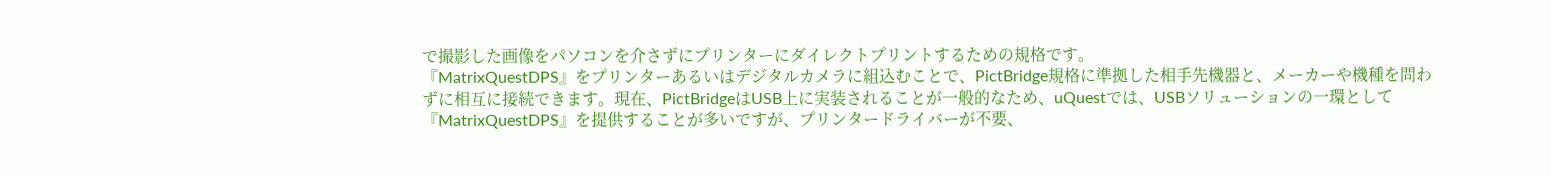で撮影した画像をパソコンを介さずにプリンターにダイレクトプリントするための規格です。
『MatrixQuestDPS』をプリンターあるいはデジタルカメラに組込むことで、PictBridge規格に準拠した相手先機器と、メーカーや機種を問わずに相互に接続できます。現在、PictBridgeはUSB上に実装されることが一般的なため、uQuestでは、USBソリューションの一環として『MatrixQuestDPS』を提供することが多いですが、プリンタードライバーが不要、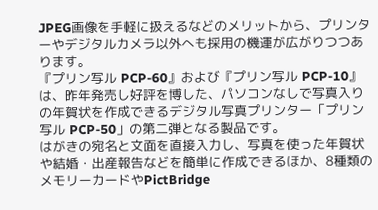JPEG画像を手軽に扱えるなどのメリットから、プリンターやデジタルカメラ以外へも採用の機運が広がりつつあります。
『プリン写ル PCP-60』および『プリン写ル PCP-10』は、昨年発売し好評を博した、パソコンなしで写真入りの年賀状を作成できるデジタル写真プリンター「プリン写ル PCP-50」の第二弾となる製品です。
はがきの宛名と文面を直接入力し、写真を使った年賀状や結婚・出産報告などを簡単に作成できるほか、8種類のメモリーカードやPictBridge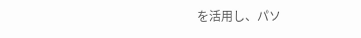を活用し、パソ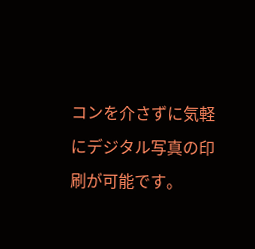コンを介さずに気軽にデジタル写真の印刷が可能です。